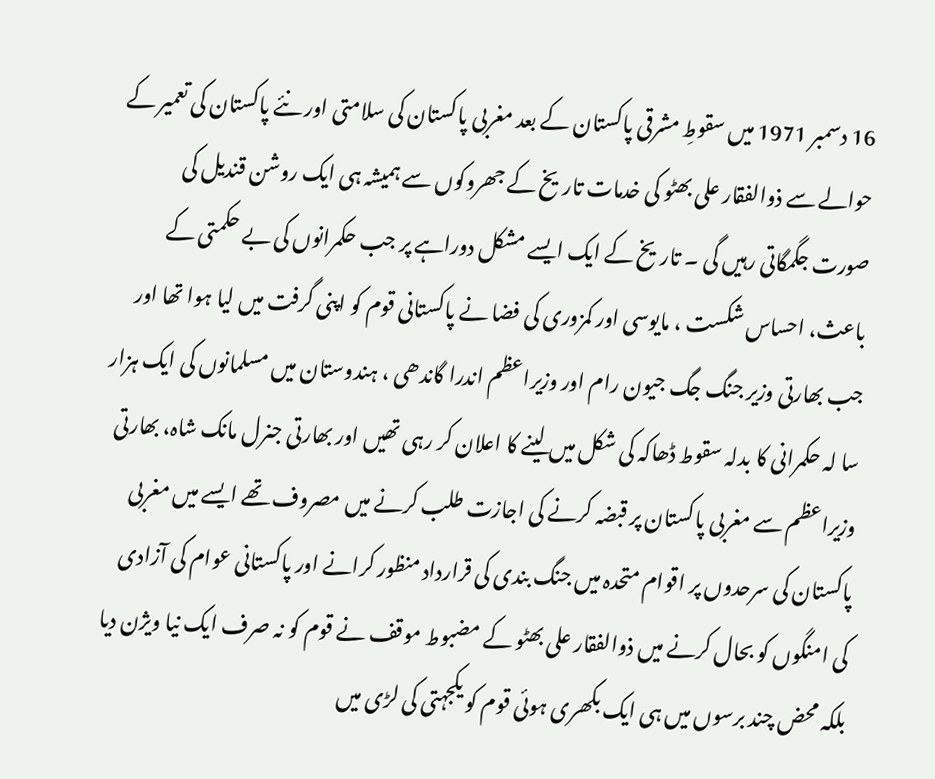16 دسمبر 1971 میں سقوطِ مشرقی پاکستان کے بعد مغربی پاکستان کی سلامتی اور نئے پاکستان کی تعمیر کے حوالے سے ذوالفقار علی بھٹو کی خدمات تاریخ کے جھروکوں سے ہمیشہ ہی ایک روشن قندیل کی صورت جگمگاتی رہیں گی ۔ تاریخ کے ایک ایسے مشکل دوراہے پر جب حکمرانوں کی بے حکمتی کے باعث، احساس شکست ، مایوسی اور کمزوری کی فضا نے پاکستانی قوم کو اپنی گرفت میں لیا ہوا تھا اور جب بھارتی وزیر جنگ جگ جیون رام اور وزیراعظم اندرا گاندھی ، ہندوستان میں مسلمانوں کی ایک ہزار سا لہ حکمرانی کا بدلہ سقوط ڈھاکہ کی شکل میں لینے کا اعلان کر رہی تھیں اور بھارتی جنرل مانک شاہ، بھارتی وزیراعظم سے مغربی پاکستان پر قبضہ کرنے کی اجازت طلب کرنے میں مصروف تھے ایسے میں مغربی پاکستان کی سرحدوں پر اقوام متحدہ میں جنگ بندی کی قرارداد منظور کرانے اور پاکستانی عوام کی آزادی کی امنگوں کو بحال کرنے میں ذوالفقار علی بھٹو کے مضبوط موقف نے قوم کو نہ صرف ایک نیا ویژن دیا بلکہ محض چند برسوں میں ہی ایک بکھری ہوئی قوم کو یکجہتی کی لڑی میں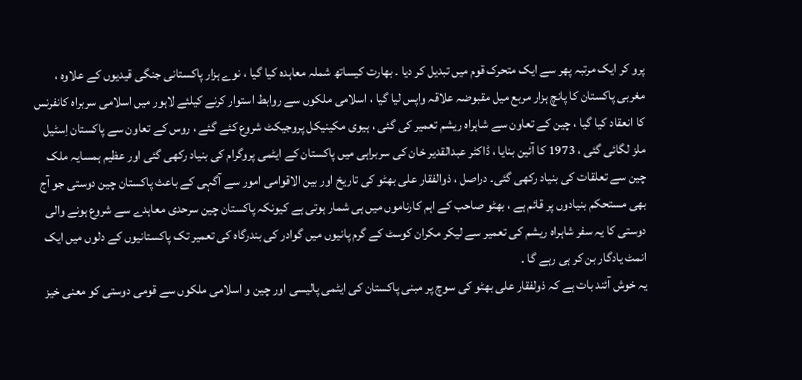پرو کر ایک مرتبہ پھر سے ایک متحرک قوم میں تبدیل کر دیا ۔ بھارت کیساتھ شملہ معاہدہ کیا گیا ، نوے ہزار پاکستانی جنگی قیدیوں کے علاوہ ، مغربی پاکستان کا پانچ ہزار مربع میل مقبوضہ علاقہ واپس لیا گیا ، اسلامی ملکوں سے روابط استوار کرنے کیلئے لاہور میں اسلامی سربراہ کانفرنس کا انعقاد کیا گیا ، چین کے تعاون سے شاہراہ ریشم تعمیر کی گئی ، ہیوی مکینیکل پروجیکٹ شروع کئے گئے ، روس کے تعاون سے پاکستان اِسٹیل ملز لگائی گئی ، 1973 کا آئین بنایا ، ڈاکٹر عبدالقدیر خان کی سربراہی میں پاکستان کے ایٹمی پروگرام کی بنیاد رکھی گئی اور عظیم ہمسایہ ملک چین سے تعلقات کی بنیاد رکھی گئی۔ دراصل ، ذوالفقار علی بھٹو کی تاریخ اور بین الاقوامی امور سے آگہی کے باعث پاکستان چین دوستی جو آج بھی مستحکم بنیادوں پر قائم ہے ، بھٹو صاحب کے اہم کارناموں میں ہی شمار ہوتی ہے کیونکہ پاکستان چین سرحدی معاہدے سے شروع ہونے والی دوستی کا یہ سفر شاہراہ ریشم کی تعمیر سے لیکر مکران کوسٹ کے گرم پانیوں میں گوادر کی بندرگاہ کی تعمیر تک پاکستانیوں کے دلوں میں ایک انمٹ یادگار بن کر ہی رہے گا ۔
یہ خوش آئند بات ہے کہ ذولفقار علی بھٹو کی سوچ پر مبنی پاکستان کی ایٹمی پالیسی اور چین و اسلامی ملکوں سے قومی دوستی کو معنی خیز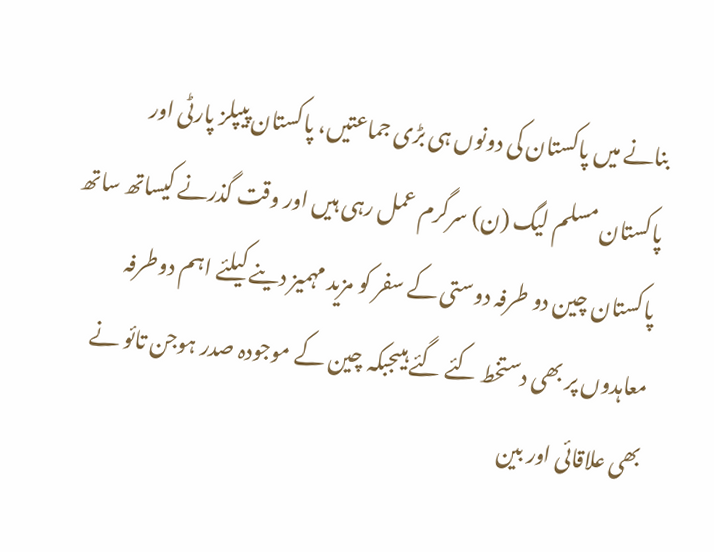بنانے میں پاکستان کی دونوں ہی بڑی جماعتیں، پاکستان پیپلز پارٹی اور پاکستان مسلم لیگ (ن) سرگرم عمل رہی ہیں اور وقت گذرنے کیساتھ ساتھ پاکستان چین دو طرفہ دوستی کے سفر کو مزید مہمیز دینے کیلئے اہم دوطرفہ معاہدوں پر بھی دستخط کئے گئے ہیںجبکہ چین کے موجودہ صدر ہوجن تائو نے بھی علاقائی اور بین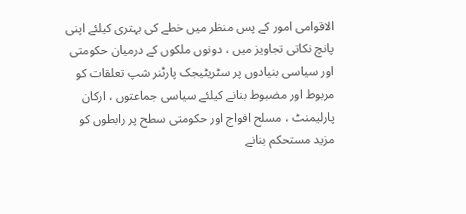الاقوامی امور کے پس منظر میں خطے کی بہتری کیلئے اپنی پانچ نکاتی تجاویز میں ، دونوں ملکوں کے درمیان حکومتی اور سیاسی بنیادوں پر سٹریٹیجک پارٹنر شپ تعلقات کو مربوط اور مضبوط بنانے کیلئے سیاسی جماعتوں ، ارکان پارلیمنٹ ، مسلح افواج اور حکومتی سطح پر رابطوں کو مزید مستحکم بنانے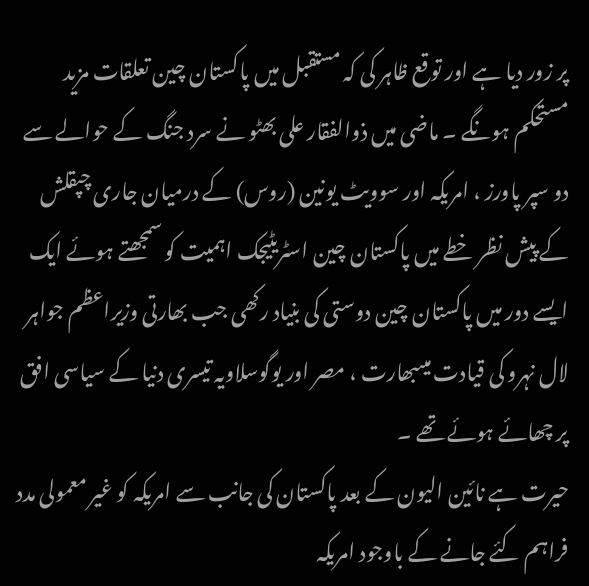پر زور دیا ہے اور توقع ظاہر کی کہ مستقبل میں پاکستان چین تعلقات مزید مستحکم ہونگے ۔ ماضی میں ذوالفقار علی بھٹو نے سرد جنگ کے حوالے سے دو سپر پاورز ، امریکہ اور سوویٹ یونین (روس) کے درمیان جاری چپقلش کے پیش نظر خطے میں پاکستان چین اسٹریٹیجک اہمیت کو سمجھتے ہوئے ایک ایسے دور میں پاکستان چین دوستی کی بنیاد رکھی جب بھارتی وزیراعظم جواہر لال نہرو کی قیادت میںبھارت ، مصر اور یوگوسلاویہ تیسری دنیا کے سیاسی افق پر چھائے ہوئے تھے ۔
حیرت ہے نائین الیون کے بعد پاکستان کی جانب سے امریکہ کو غیر معمولی مدد فراہم کئے جانے کے باوجود امریکہ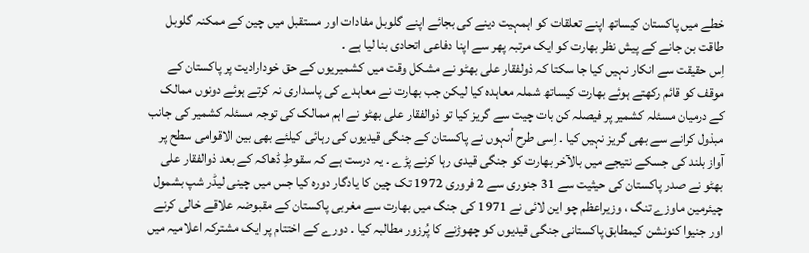خطے میں پاکستان کیساتھ اپنے تعلقات کو اہمہیت دینے کی بجائے اپنے گلوبل مفادات اور مستقبل میں چین کے ممکنہ گلوبل طاقت بن جانے کے پیش نظر بھارت کو ایک مرتبہ پھر سے اپنا دفاعی اتحادی بنا لیا ہے ۔
اِس حقیقت سے انکار نہیں کیا جا سکتا کہ ذولفقار علی بھٹو نے مشکل وقت میں کشمیریوں کے حق خودارادیت پر پاکستان کے موقف کو قائم رکھتے ہوئے بھارت کیساتھ شملہ معاہدہ کیا لیکن جب بھارت نے معاہدے کی پاسداری نہ کرتے ہوئے دونوں ممالک کے درمیان مسئلہ کشمیر پر فیصلہ کن بات چیت سے گریز کیا تو ذوالفقار علی بھٹو نے اہم ممالک کی توجہ مسئلہ کشمیر کی جانب مبذول کرانے سے بھی گریز نہیں کیا ۔ اِسی طرح اُنہوں نے پاکستان کے جنگی قیدیوں کی رہائی کیلئے بھی بین الاقوامی سطح پر آواز بلند کی جسکے نتیجے میں بالآخر بھارت کو جنگی قیدی رہا کرنے پڑے ۔ یہ درست ہے کہ سقوطِ ڈھاکہ کے بعد ذوالفقار علی بھٹو نے صدر پاکستان کی حیثیت سے 31 جنوری سے 2 فروری 1972 تک چین کا یادگار دورہ کیا جس میں چینی لیڈر شپ بشمول چیئرمین ماوزے تنگ ، وزیراعظم چو این لائی نے 1971 کی جنگ میں بھارت سے مغربی پاکستان کے مقبوضہ علاقے خالی کرنے اور جنیوا کنونشن کیمطابق پاکستانی جنگی قیدیوں کو چھوڑنے کا پُرزور مطالبہ کیا ۔ دورے کے اختتام پر ایک مشترکہ اعلامیہ میں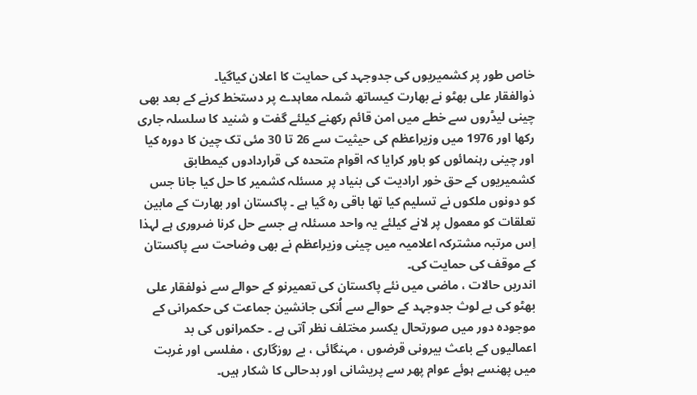خاص طور پر کشمیریوں کی جدوجہد کی حمایت کا اعلان کیاگیا۔
ذوالفقار علی بھٹو نے بھارت کیساتھ شملہ معاہدے پر دستخط کرنے کے بعد بھی چینی لیڈروں سے خطے میں امن قائم رکھنے کیلئے گفت و شنید کا سلسلہ جاری رکھا اور 1976 میں وزیراعظم کی حیثیت سے 26 تا 30 مئی تک چین کا دورہ کیا اور چینی رہنمائوں کو باور کرایا کہ اقوام متحدہ کی قراردادوں کیمطابق کشمیریوں کے حق خور ارادیت کی بنیاد پر مسئلہ کشمیر کا حل کیا جانا جس کو دونوں ملکوں نے تسلیم کیا تھا باقی رہ گیا ہے ۔ پاکستان اور بھارت کے مابین تعلقات کو معمول پر لانے کیلئے یہ واحد مسئلہ ہے جسے حل کرنا ضروری ہے لہذا اِس مرتبہ مشترکہ اعلامیہ میں چینی وزیراعظم نے بھی وضاحت سے پاکستان کے موقف کی حمایت کی۔
اندریں حالات ، ماضی میں نئے پاکستان کی تعمیرنو کے حوالے سے ذولفقار علی بھٹو کی بے لوث جدوجہد کے حوالے سے اُنکی جانشین جماعت کی حکمرانی کے موجودہ دور میں صورتحال یکسر مختلف نظر آتی ہے ۔ حکمرانوں کی بد اعمالیوں کے باعث بیرونی قرضوں ، مہنگائی ، بے روزگاری ، مفلسی اور غربت میں پھنسے ہوئے عوام پھر سے پریشانی اور بدحالی کا شکار ہیں۔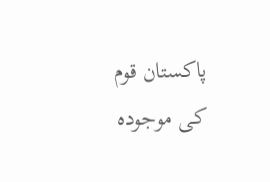پاکستان قوم کی موجودہ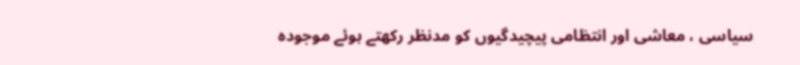سیاسی ، معاشی اور انتظامی پیچیدگیوں کو مدنظر رکھتے ہوئے موجودہ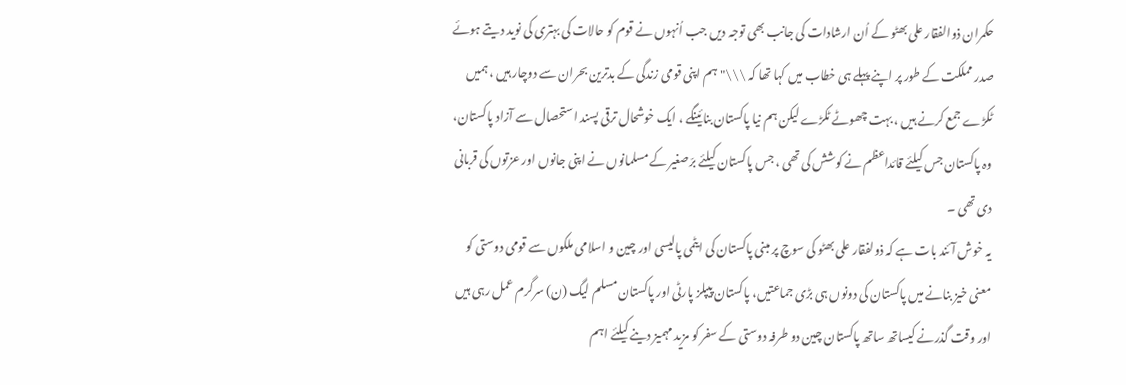حکمران ذوالفقار علی بھٹو کے اُن ارشادات کی جانب بھی توجہ دیں جب اُنہوں نے قوم کو حالات کی بہتری کی نوید دیتے ہوئے صدر مملکت کے طور پر اپنے پہلے ہی خطاب میں کہا تھا کہ \\\" ہم اپنی قومی زندگی کے بدترین بحران سے دوچار ہیں ، ہمیں ٹکڑے جمع کرنے ہیں ، بہت چھوٹے ٹکڑے لیکن ہم نیا پاکستان بنائینگے ، ایک خوشحال ترقی پسند استحصال سے آزاد پاکستان، وہ پاکستان جس کیلئے قائداعظم نے کوشش کی تھی ، جس پاکستان کیلئے برّصغیر کے مسلمانوں نے اپنی جانوں اور عزتوں کی قربانی دی تھی ۔
یہ خوش آئند بات ہے کہ ذولفقار علی بھٹو کی سوچ پر مبنی پاکستان کی ایٹمی پالیسی اور چین و اسلامی ملکوں سے قومی دوستی کو معنی خیز بنانے میں پاکستان کی دونوں ہی بڑی جماعتیں، پاکستان پیپلز پارٹی اور پاکستان مسلم لیگ (ن) سرگرم عمل رہی ہیں اور وقت گذرنے کیساتھ ساتھ پاکستان چین دو طرفہ دوستی کے سفر کو مزید مہمیز دینے کیلئے اہم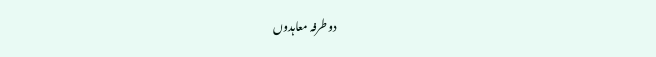دوطرفہ معاہدوں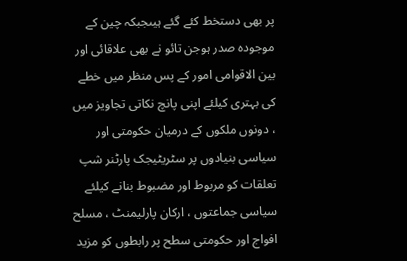پر بھی دستخط کئے گئے ہیںجبکہ چین کے موجودہ صدر ہوجن تائو نے بھی علاقائی اور بین الاقوامی امور کے پس منظر میں خطے کی بہتری کیلئے اپنی پانچ نکاتی تجاویز میں ، دونوں ملکوں کے درمیان حکومتی اور سیاسی بنیادوں پر سٹریٹیجک پارٹنر شپ تعلقات کو مربوط اور مضبوط بنانے کیلئے سیاسی جماعتوں ، ارکان پارلیمنٹ ، مسلح افواج اور حکومتی سطح پر رابطوں کو مزید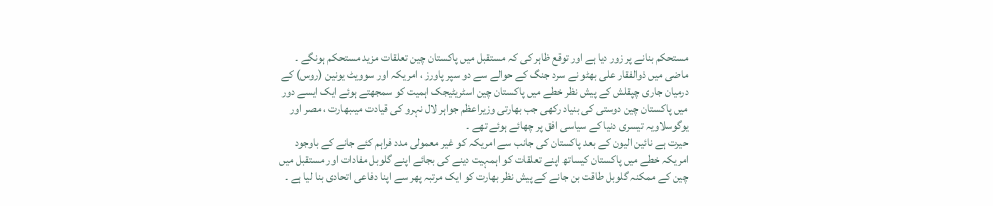مستحکم بنانے پر زور دیا ہے اور توقع ظاہر کی کہ مستقبل میں پاکستان چین تعلقات مزید مستحکم ہونگے ۔ ماضی میں ذوالفقار علی بھٹو نے سرد جنگ کے حوالے سے دو سپر پاورز ، امریکہ اور سوویٹ یونین (روس) کے درمیان جاری چپقلش کے پیش نظر خطے میں پاکستان چین اسٹریٹیجک اہمیت کو سمجھتے ہوئے ایک ایسے دور میں پاکستان چین دوستی کی بنیاد رکھی جب بھارتی وزیراعظم جواہر لال نہرو کی قیادت میںبھارت ، مصر اور یوگوسلاویہ تیسری دنیا کے سیاسی افق پر چھائے ہوئے تھے ۔
حیرت ہے نائین الیون کے بعد پاکستان کی جانب سے امریکہ کو غیر معمولی مدد فراہم کئے جانے کے باوجود امریکہ خطے میں پاکستان کیساتھ اپنے تعلقات کو اہمہیت دینے کی بجائے اپنے گلوبل مفادات اور مستقبل میں چین کے ممکنہ گلوبل طاقت بن جانے کے پیش نظر بھارت کو ایک مرتبہ پھر سے اپنا دفاعی اتحادی بنا لیا ہے ۔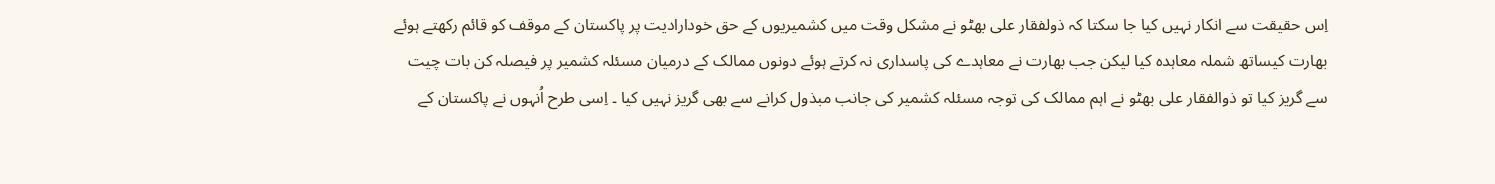اِس حقیقت سے انکار نہیں کیا جا سکتا کہ ذولفقار علی بھٹو نے مشکل وقت میں کشمیریوں کے حق خودارادیت پر پاکستان کے موقف کو قائم رکھتے ہوئے بھارت کیساتھ شملہ معاہدہ کیا لیکن جب بھارت نے معاہدے کی پاسداری نہ کرتے ہوئے دونوں ممالک کے درمیان مسئلہ کشمیر پر فیصلہ کن بات چیت سے گریز کیا تو ذوالفقار علی بھٹو نے اہم ممالک کی توجہ مسئلہ کشمیر کی جانب مبذول کرانے سے بھی گریز نہیں کیا ۔ اِسی طرح اُنہوں نے پاکستان کے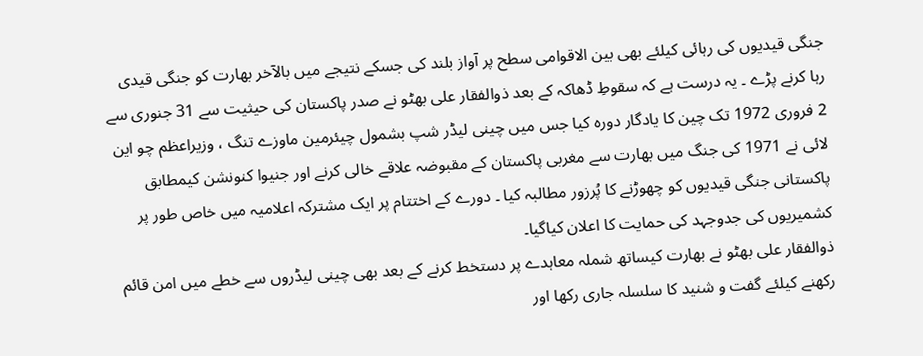جنگی قیدیوں کی رہائی کیلئے بھی بین الاقوامی سطح پر آواز بلند کی جسکے نتیجے میں بالآخر بھارت کو جنگی قیدی رہا کرنے پڑے ۔ یہ درست ہے کہ سقوطِ ڈھاکہ کے بعد ذوالفقار علی بھٹو نے صدر پاکستان کی حیثیت سے 31 جنوری سے 2 فروری 1972 تک چین کا یادگار دورہ کیا جس میں چینی لیڈر شپ بشمول چیئرمین ماوزے تنگ ، وزیراعظم چو این لائی نے 1971 کی جنگ میں بھارت سے مغربی پاکستان کے مقبوضہ علاقے خالی کرنے اور جنیوا کنونشن کیمطابق پاکستانی جنگی قیدیوں کو چھوڑنے کا پُرزور مطالبہ کیا ۔ دورے کے اختتام پر ایک مشترکہ اعلامیہ میں خاص طور پر کشمیریوں کی جدوجہد کی حمایت کا اعلان کیاگیا۔
ذوالفقار علی بھٹو نے بھارت کیساتھ شملہ معاہدے پر دستخط کرنے کے بعد بھی چینی لیڈروں سے خطے میں امن قائم رکھنے کیلئے گفت و شنید کا سلسلہ جاری رکھا اور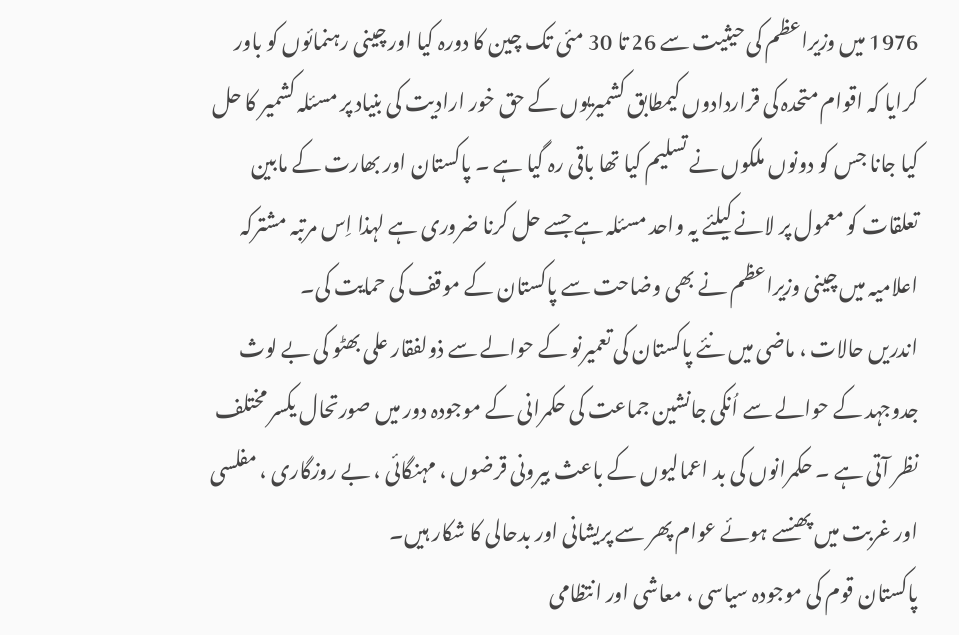1976 میں وزیراعظم کی حیثیت سے 26 تا 30 مئی تک چین کا دورہ کیا اور چینی رہنمائوں کو باور کرایا کہ اقوام متحدہ کی قراردادوں کیمطابق کشمیریوں کے حق خور ارادیت کی بنیاد پر مسئلہ کشمیر کا حل کیا جانا جس کو دونوں ملکوں نے تسلیم کیا تھا باقی رہ گیا ہے ۔ پاکستان اور بھارت کے مابین تعلقات کو معمول پر لانے کیلئے یہ واحد مسئلہ ہے جسے حل کرنا ضروری ہے لہذا اِس مرتبہ مشترکہ اعلامیہ میں چینی وزیراعظم نے بھی وضاحت سے پاکستان کے موقف کی حمایت کی۔
اندریں حالات ، ماضی میں نئے پاکستان کی تعمیرنو کے حوالے سے ذولفقار علی بھٹو کی بے لوث جدوجہد کے حوالے سے اُنکی جانشین جماعت کی حکمرانی کے موجودہ دور میں صورتحال یکسر مختلف نظر آتی ہے ۔ حکمرانوں کی بد اعمالیوں کے باعث بیرونی قرضوں ، مہنگائی ، بے روزگاری ، مفلسی اور غربت میں پھنسے ہوئے عوام پھر سے پریشانی اور بدحالی کا شکار ہیں۔
پاکستان قوم کی موجودہ سیاسی ، معاشی اور انتظامی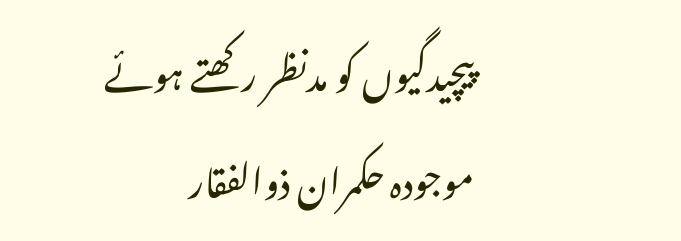پیچیدگیوں کو مدنظر رکھتے ہوئے موجودہ حکمران ذوالفقار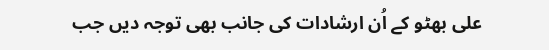علی بھٹو کے اُن ارشادات کی جانب بھی توجہ دیں جب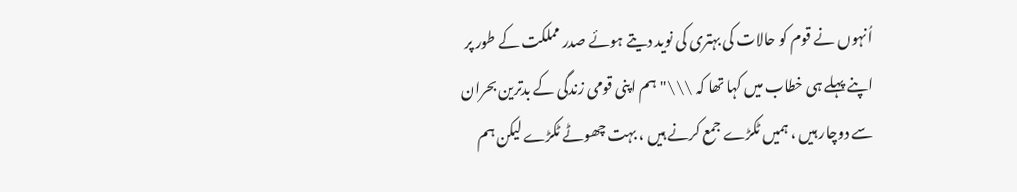اُنہوں نے قوم کو حالات کی بہتری کی نوید دیتے ہوئے صدر مملکت کے طور پر اپنے پہلے ہی خطاب میں کہا تھا کہ \\\" ہم اپنی قومی زندگی کے بدترین بحران سے دوچار ہیں ، ہمیں ٹکڑے جمع کرنے ہیں ، بہت چھوٹے ٹکڑے لیکن ہم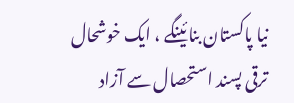نیا پاکستان بنائینگے ، ایک خوشحال ترقی پسند استحصال سے آزاد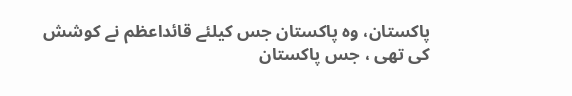پاکستان، وہ پاکستان جس کیلئے قائداعظم نے کوشش کی تھی ، جس پاکستان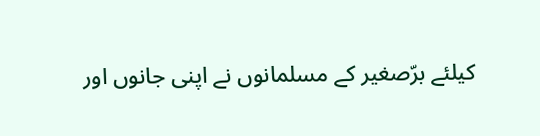کیلئے برّصغیر کے مسلمانوں نے اپنی جانوں اور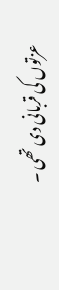عزتوں کی قربانی دی تھی ۔